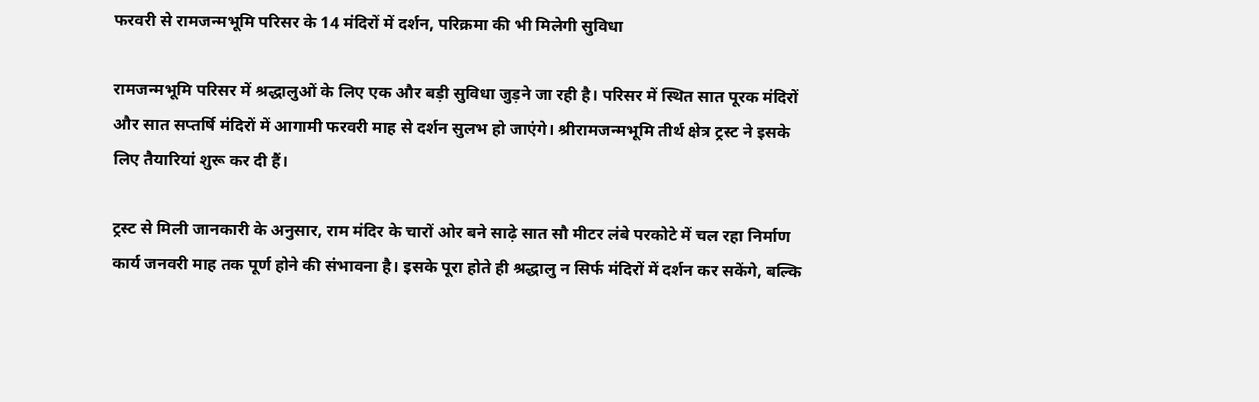फरवरी से रामजन्मभूमि परिसर के 14 मंदिरों में दर्शन, परिक्रमा की भी मिलेगी सुविधा

रामजन्मभूमि परिसर में श्रद्धालुओं के लिए एक और बड़ी सुविधा जुड़ने जा रही है। परिसर में स्थित सात पूरक मंदिरों और सात सप्तर्षि मंदिरों में आगामी फरवरी माह से दर्शन सुलभ हो जाएंगे। श्रीरामजन्मभूमि तीर्थ क्षेत्र ट्रस्ट ने इसके लिए तैयारियां शुरू कर दी हैं।

ट्रस्ट से मिली जानकारी के अनुसार, राम मंदिर के चारों ओर बने साढ़े सात सौ मीटर लंबे परकोटे में चल रहा निर्माण कार्य जनवरी माह तक पूर्ण होने की संभावना है। इसके पूरा होते ही श्रद्धालु न सिर्फ मंदिरों में दर्शन कर सकेंगे, बल्कि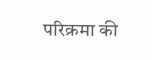परिक्रमा की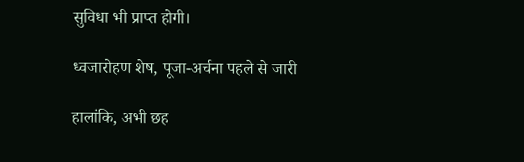सुविधा भी प्राप्त होगी।

ध्वजारोहण शेष, पूजा-अर्चना पहले से जारी

हालांकि, अभी छह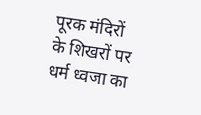पूरक मंदिरों के शिखरों पर धर्म ध्वजा का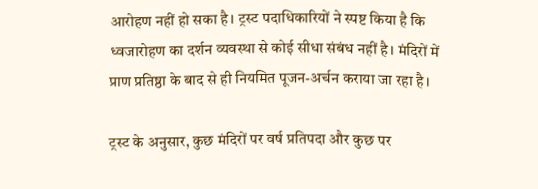आरोहण नहीं हो सका है। ट्रस्ट पदाधिकारियों ने स्पष्ट किया है कि ध्वजारोहण का दर्शन व्यवस्था से कोई सीधा संबंध नहीं है। मंदिरों में प्राण प्रतिष्ठा के बाद से ही नियमित पूजन-अर्चन कराया जा रहा है।

ट्रस्ट के अनुसार, कुछ मंदिरों पर वर्ष प्रतिपदा और कुछ पर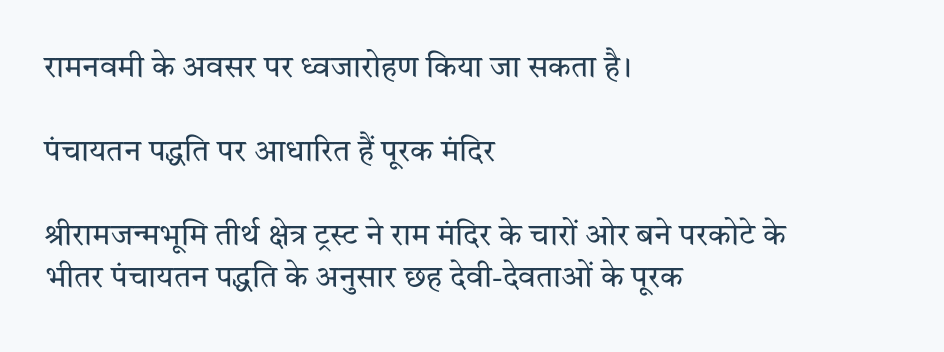रामनवमी के अवसर पर ध्वजारोहण किया जा सकता है।

पंचायतन पद्धति पर आधारित हैं पूरक मंदिर

श्रीरामजन्मभूमि तीर्थ क्षेत्र ट्रस्ट ने राम मंदिर के चारों ओर बने परकोटे के भीतर पंचायतन पद्धति के अनुसार छह देवी-देवताओं के पूरक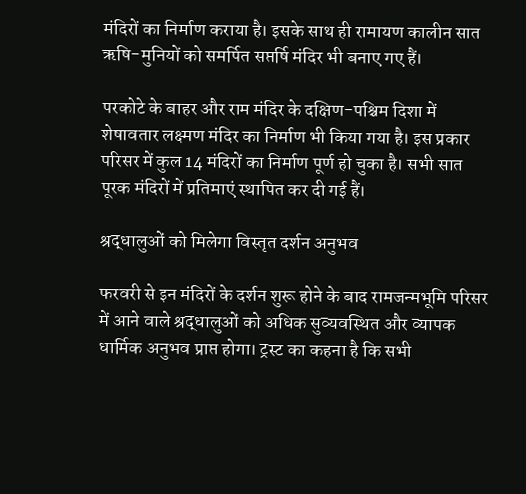मंदिरों का निर्माण कराया है। इसके साथ ही रामायण कालीन सात ऋषि-मुनियों को समर्पित सप्तर्षि मंदिर भी बनाए गए हैं।

परकोटे के बाहर और राम मंदिर के दक्षिण-पश्चिम दिशा में शेषावतार लक्ष्मण मंदिर का निर्माण भी किया गया है। इस प्रकार परिसर में कुल 14 मंदिरों का निर्माण पूर्ण हो चुका है। सभी सात पूरक मंदिरों में प्रतिमाएं स्थापित कर दी गई हैं।

श्रद्धालुओं को मिलेगा विस्तृत दर्शन अनुभव

फरवरी से इन मंदिरों के दर्शन शुरू होने के बाद रामजन्मभूमि परिसर में आने वाले श्रद्धालुओं को अधिक सुव्यवस्थित और व्यापक धार्मिक अनुभव प्राप्त होगा। ट्रस्ट का कहना है कि सभी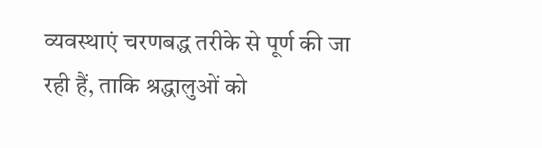व्यवस्थाएं चरणबद्ध तरीके से पूर्ण की जा रही हैं, ताकि श्रद्धालुओं को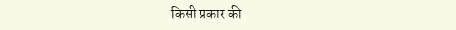किसी प्रकार की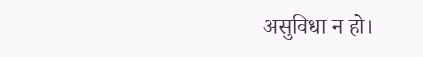असुविधा न हो।